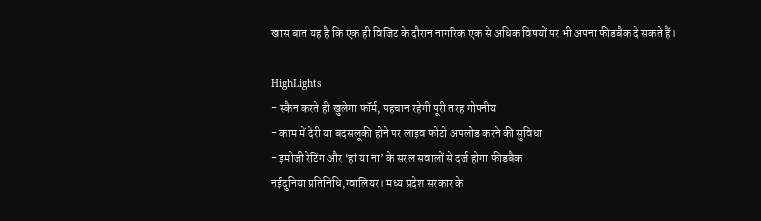खास बात यह है कि एक ही विजिट के दौरान नागरिक एक से अधिक विषयों पर भी अपना फीडबैक दे सकते हैं।

HighLights
- स्कैन करते ही खुलेगा फॉर्म, पहचान रहेगी पूरी तरह गोपनीय
- काम में देरी या बदसलूकी होने पर लाइव फोटो अपलोड करने की सुविधा
- इमोजी रेटिंग और ‘हां या ना’ के सरल सवालों से दर्ज होगा फीडबैक
नईदुनिया प्रतिनिधि,ग्वालियर। मध्य प्रदेश सरकार के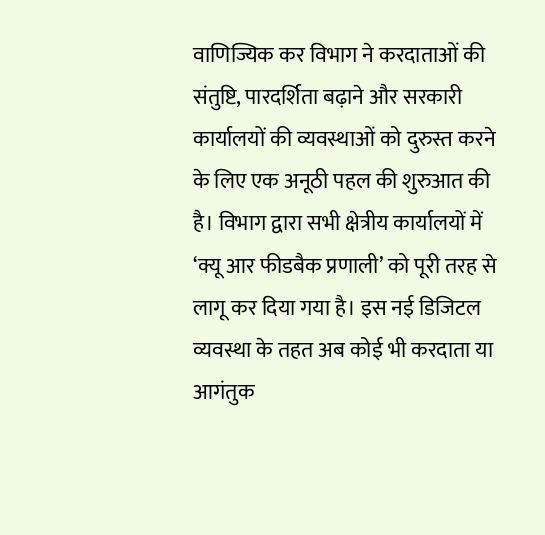वाणिज्यिक कर विभाग ने करदाताओं की संतुष्टि, पारदर्शिता बढ़ाने और सरकारी कार्यालयों की व्यवस्थाओं को दुरुस्त करने के लिए एक अनूठी पहल की शुरुआत की है। विभाग द्वारा सभी क्षेत्रीय कार्यालयों में ‘क्यू आर फीडबैक प्रणाली’ को पूरी तरह से लागू कर दिया गया है। इस नई डिजिटल व्यवस्था के तहत अब कोई भी करदाता या आगंतुक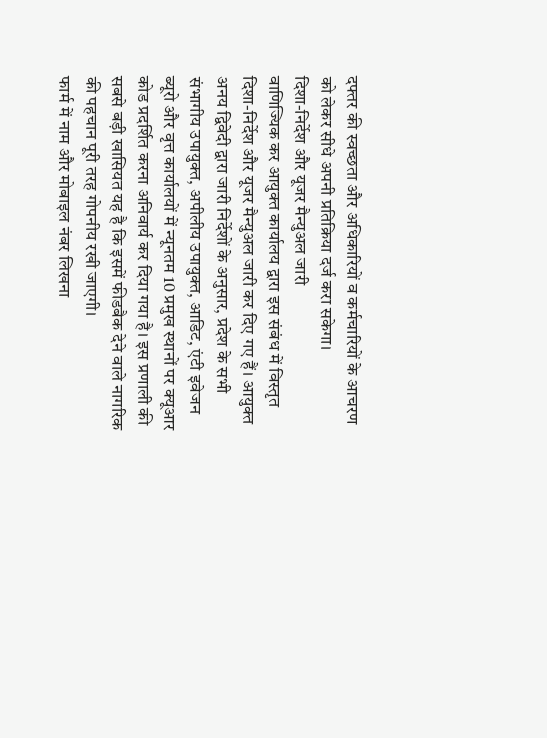दफ्तर की स्वच्छता और अधिकारियों व कर्मचारियों के आचरण को लेकर सीधे अपनी प्रतिक्रिया दर्ज करा सकेगा।
दिशा-निर्देश और यूजर मैन्युअल जारी
वाणिज्यिक कर आयुक्त कार्यालय द्वारा इस संबंध में विस्तृत दिशा-निर्देश और यूजर मैन्युअल जारी कर दिए गए हैं। आयुक्त अनय द्विवेदी द्वारा जारी निर्देशों के अनुसार, प्रदेश के सभी संभागीय उपायुक्त, अपीलीय उपायुक्त, आडिट, एंटी इवेजन ब्यूरो और वृत्त कार्यालयों में न्यूनतम 10 प्रमुख स्थानों पर क्यूआर कोड प्रदर्शित करना अनिवार्य कर दिया गया है। इस प्रणाली की सबसे बड़ी खासियत यह है कि इसमें फीडबैक देने वाले नागरिक की पहचान पूरी तरह गोपनीय रखी जाएगी।
फार्म में नाम और मोबाइल नंबर लिखना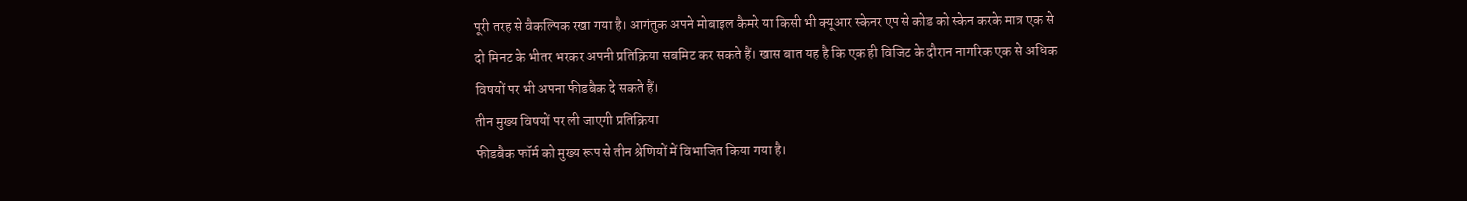पूरी तरह से वैकल्पिक रखा गया है। आगंतुक अपने मोबाइल कैमरे या किसी भी क्यूआर स्केनर एप से कोड को स्केन करके मात्र एक से दो मिनट के भीतर भरकर अपनी प्रतिक्रिया सबमिट कर सकते हैं। खास बात यह है कि एक ही विजिट के दौरान नागरिक एक से अधिक विषयों पर भी अपना फीडबैक दे सकते हैं।
तीन मुख्य विषयों पर ली जाएगी प्रतिक्रिया
फीडबैक फॉर्म को मुख्य रूप से तीन श्रेणियों में विभाजित किया गया है।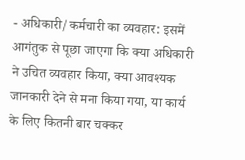- अधिकारी/कर्मचारी का व्यवहार: इसमें आगंतुक से पूछा जाएगा कि क्या अधिकारी ने उचित व्यवहार किया, क्या आवश्यक जानकारी देने से मना किया गया, या कार्य के लिए कितनी बार चक्कर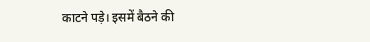काटने पड़े। इसमें बैठने की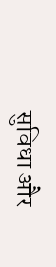सुविधा और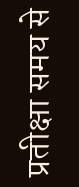प्रतीक्षा समय से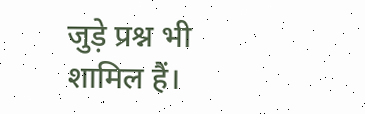जुड़े प्रश्न भी शामिल हैं।